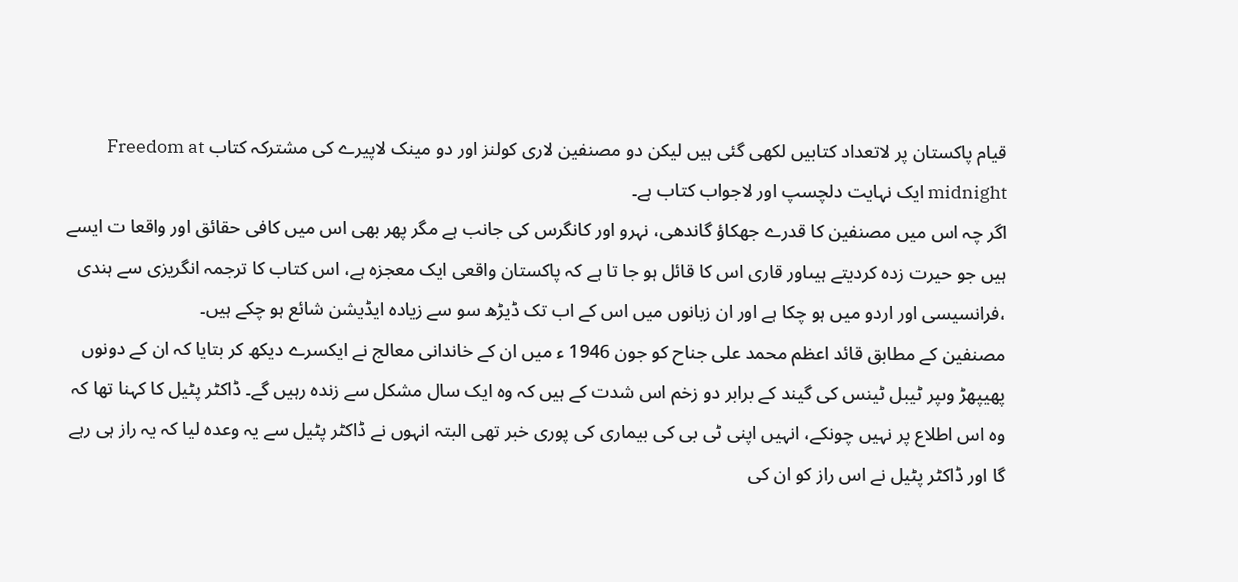قیام پاکستان پر لاتعداد کتابیں لکھی گئی ہیں لیکن دو مصنفین لاری کولنز اور دو مینک لاپیرے کی مشترکہ کتاب Freedom at midnight ایک نہایت دلچسپ اور لاجواب کتاب ہے۔
اگر چہ اس میں مصنفین کا قدرے جھکاؤ گاندھی، نہرو اور کانگرس کی جانب ہے مگر پھر بھی اس میں کافی حقائق اور واقعا ت ایسے ہیں جو حیرت زدہ کردیتے ہیںاور قاری اس کا قائل ہو جا تا ہے کہ پاکستان واقعی ایک معجزہ ہے، اس کتاب کا ترجمہ انگریزی سے ہندی ،فرانسیسی اور اردو میں ہو چکا ہے اور ان زبانوں میں اس کے اب تک ڈیڑھ سو سے زیادہ ایڈیشن شائع ہو چکے ہیں۔
مصنفین کے مطابق قائد اعظم محمد علی جناح کو جون 1946 ء میں ان کے خاندانی معالج نے ایکسرے دیکھ کر بتایا کہ ان کے دونوں پھیپھڑ وںپر ٹیبل ٹینس کی گیند کے برابر دو زخم اس شدت کے ہیں کہ وہ ایک سال مشکل سے زندہ رہیں گے۔ ڈاکٹر پٹیل کا کہنا تھا کہ وہ اس اطلاع پر نہیں چونکے، انہیں اپنی ٹی بی کی بیماری کی پوری خبر تھی البتہ انہوں نے ڈاکٹر پٹیل سے یہ وعدہ لیا کہ یہ راز ہی رہے گا اور ڈاکٹر پٹیل نے اس راز کو ان کی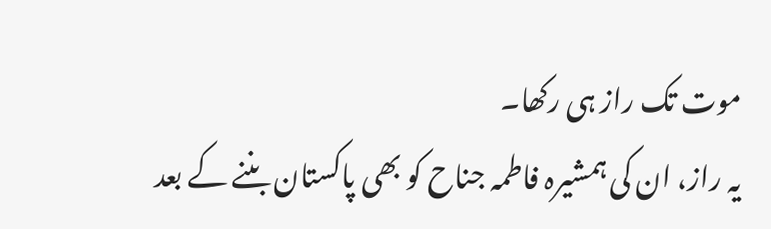موت تک راز ہی رکھا۔
یہ راز، ان کی ہمشیرہ فاطمہ جناح کو بھی پاکستان بننے کے بعد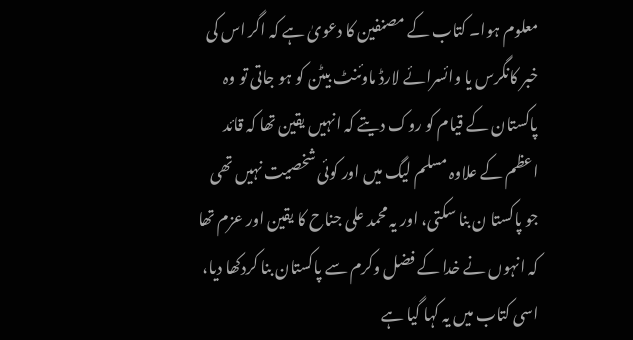معلوم ہوا۔ کتاب کے مصنفین کا دعویٰ ہے کہ اگر اس کی خبر کانگرس یا وائسرائے لارڈ ماوئنٹ بیٹن کو ہو جاتی تو وہ پاکستان کے قیام کو روک دیتے کہ انہیں یقین تھا کہ قائد اعظم کے علاوہ مسلم لیگ میں اور کوئی شخصیت نہیں تھی جو پاکستا ن بنا سکتی، اور یہ محمد علی جناح کا یقین اور عزم تھا کہ انہوں نے خدا کے فضل وکرم سے پاکستان بنا کردکھا دیا، اسی کتاب میں یہ کہا گیا ہے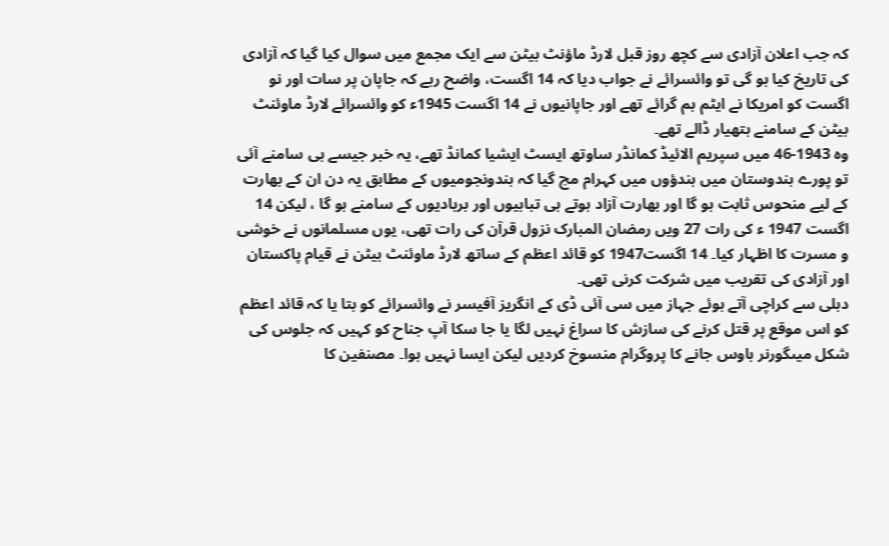کہ جب اعلان آزادی سے کچھ روز قبل لارڈ ماؤنٹ بیٹن سے ایک مجمع میں سوال کیا گیا کہ آزادی کی تاریخ کیا ہو گی تو وائسرائے نے جواب دیا کہ 14 اگست، واضح رہے کہ جاپان پر سات اور نو اگست کو امریکا نے ایٹم بم گرائے تھے اور جاپانیوں نے 14 اگست 1945ء کو وائسرائے لارڈ ماوئنٹ بیٹن کے سامنے ہتھیار ڈالے تھے۔
وہ 1943-46 میں سپریم الائیڈ کمانڈر ساوتھ ایسٹ ایشیا کمانڈ تھے، یہ خبر جیسے ہی سامنے آئی تو پورے ہندوستان میں ہندؤوں میں کہرام مچ گیا کہ ہندونجومیوں کے مطابق یہ دن ان کے بھارت کے لیے منحوس ثابت ہو گا اور بھارت آزاد ہوتے ہی تباہیوں اور بربادیوں کے سامنے ہو گا ، لیکن 14 اگست 1947 ء کی رات 27 ویں رمضان المبارک نزول قرآن کی رات تھی، یوں مسلمانوں نے خوشی و مسرت کا اظہار کیا۔ 14 اگست1947 کو قائد اعظم کے ساتھ لارڈ ماوئنٹ بیٹن نے قیام پاکستان اور آزادی کی تقریب میں شرکت کرنی تھی۔
دہلی سے کراچی آتے ہوئے جہاز میں سی آئی ڈی کے انگریز آفیسر نے وائسرائے کو بتا یا کہ قائد اعظم کو اس موقع پر قتل کرنے کی سازش کا سراغ نہیں لگا یا جا سکا آپ جناح کو کہیں کہ جلوس کی شکل میںگورنر ہاوس جانے کا پروگرام منسوخ کردیں لیکن ایسا نہیں ہوا۔ مصنفین کا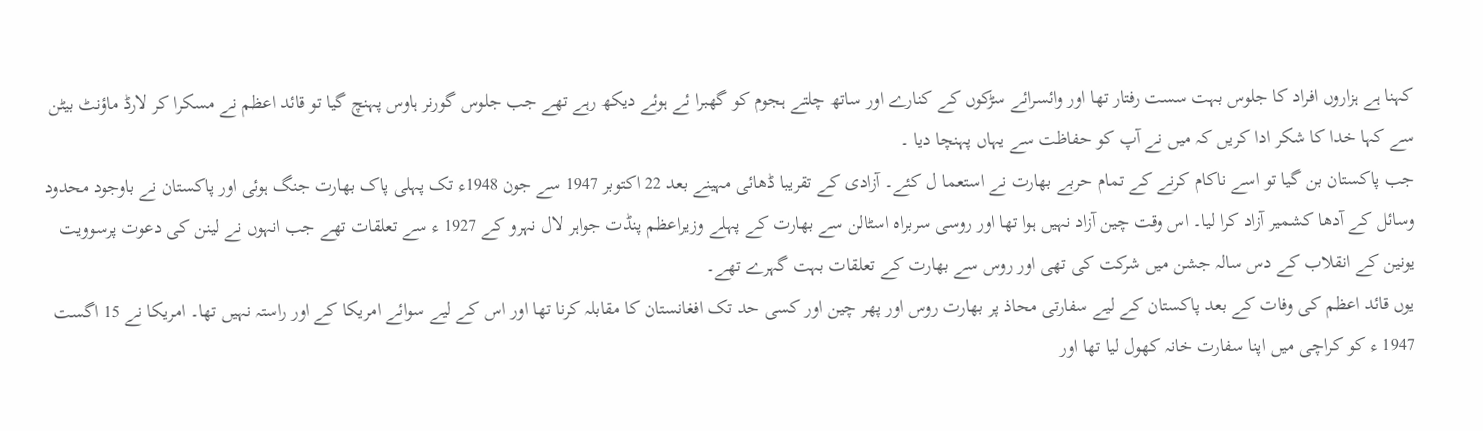کہنا ہے ہزاروں افراد کا جلوس بہت سست رفتار تھا اور وائسرائے سڑکوں کے کنارے اور ساتھ چلتے ہجوم کو گھبرا ئے ہوئے دیکھ رہے تھے جب جلوس گورنر ہاوس پہنچ گیا تو قائد اعظم نے مسکرا کر لارڈ ماؤنٹ بیٹن سے کہا خدا کا شکر ادا کریں کہ میں نے آپ کو حفاظت سے یہاں پہنچا دیا ۔
جب پاکستان بن گیا تو اسے ناکام کرنے کے تمام حربے بھارت نے استعما ل کئے۔ آزادی کے تقریبا ڈھائی مہینے بعد 22 اکتوبر 1947 سے جون 1948ء تک پہلی پاک بھارت جنگ ہوئی اور پاکستان نے باوجود محدود وسائل کے آدھا کشمیر آزاد کرا لیا۔ اس وقت چین آزاد نہیں ہوا تھا اور روسی سربراہ اسٹالن سے بھارت کے پہلے وزیراعظم پنڈت جواہر لال نہرو کے 1927 ء سے تعلقات تھے جب انہوں نے لینن کی دعوت پرسوویت یونین کے انقلاب کے دس سالہ جشن میں شرکت کی تھی اور روس سے بھارت کے تعلقات بہت گہرے تھے۔
یوں قائد اعظم کی وفات کے بعد پاکستان کے لیے سفارتی محاذ پر بھارت روس اور پھر چین اور کسی حد تک افغانستان کا مقابلہ کرنا تھا اور اس کے لیے سوائے امریکا کے اور راستہ نہیں تھا۔ امریکا نے 15 اگست 1947 ء کو کراچی میں اپنا سفارت خانہ کھول لیا تھا اور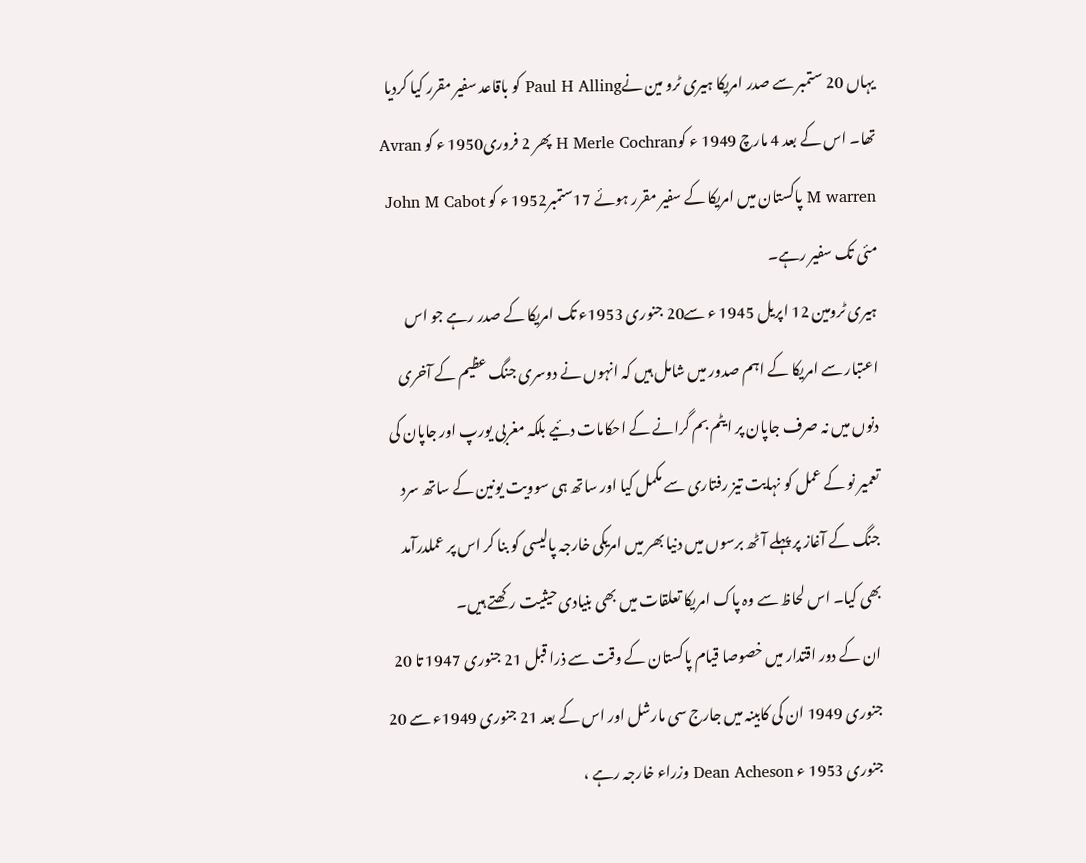یہاں 20 ستمبر سے صدر امریکا ہیری ٹرو مین نےPaul H Alling کو باقاعد سفیر مقرر کیا کردیا تھا۔ اس کے بعد 4 مارچ 1949 ء کوH Merle Cochran پھر 2 فروری1950 ء کو Avran M warren پاکستان میں امریکا کے سفیر مقرر ہوئے 17ستمبر1952 ء کو John M Cabot مئی تک سفیر رہے۔
ہیری ٹرومین 12 اپریل 1945 ء سے20 جنوری 1953ء تک امریکا کے صدر رہے جو اس اعتبار سے امریکا کے اہم صدور میں شامل ہیں کہ انہوں نے دوسری جنگ عظیم کے آخری دنوں میں نہ صرف جاپان پر ایٹم بم گرانے کے احکامات دئیے بلکہ مغربی یورپ اور جاپان کی تعمیر نو کے عمل کو نہایت تیز رفتاری سے مکمل کیا اور ساتھ ہی سوویت یونین کے ساتھ سرد جنگ کے آغاز پر پہلے آٹھ برسوں میں دنیا بھر میں امریکی خارجہ پالیسی کو بنا کر اس پر عملدرآمد بھی کیا۔ اس لحاظ سے وہ پاک امریکا تعلقات میں بھی بنیادی حیثیت رکھتے ہیں۔
ان کے دور اقتدار میں خصوصا قیام پاکستان کے وقت سے ذرا قبل 21 جنوری 1947 تا 20 جنوری 1949 ان کی کابینہ میں جارج سی مارشل اور اس کے بعد 21 جنوری 1949ء سے 20 جنوری 1953 ء Dean Acheson وزراء خارجہ رہے ،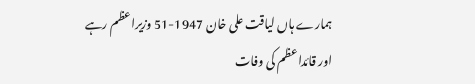ہمارے ہاں لیاقت علی خان 1947-51 وزیراعظم رہے اور قائداعظم کی وفات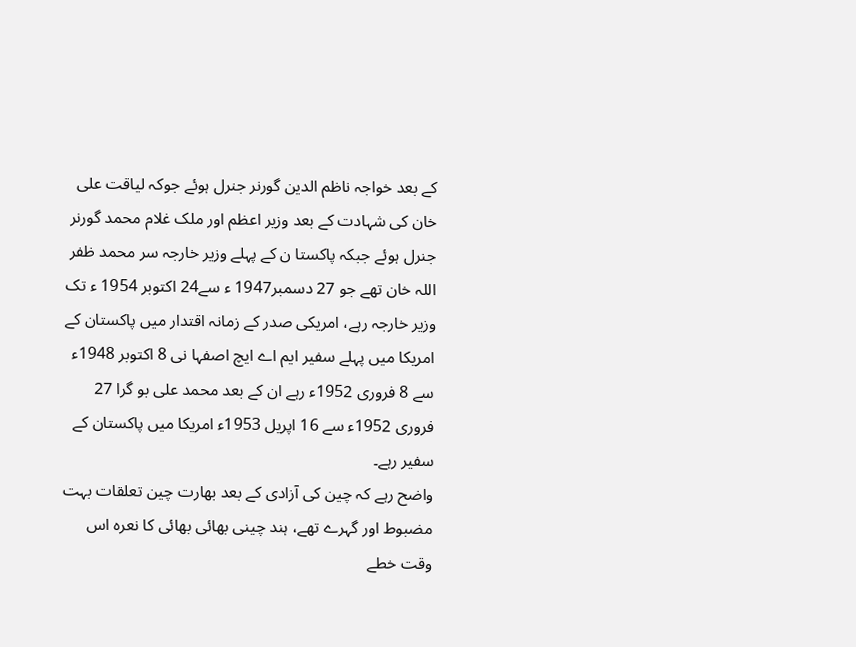کے بعد خواجہ ناظم الدین گورنر جنرل ہوئے جوکہ لیاقت علی خان کی شہادت کے بعد وزیر اعظم اور ملک غلام محمد گورنر جنرل ہوئے جبکہ پاکستا ن کے پہلے وزیر خارجہ سر محمد ظفر اللہ خان تھے جو 27 دسمبر1947 ء سے24 اکتوبر 1954 ء تک وزیر خارجہ رہے، امریکی صدر کے زمانہ اقتدار میں پاکستان کے امریکا میں پہلے سفیر ایم اے ایچ اصفہا نی 8 اکتوبر 1948ء سے 8 فروری 1952ء رہے ان کے بعد محمد علی بو گرا 27 فروری 1952ء سے 16 اپریل 1953ء امریکا میں پاکستان کے سفیر رہے۔
واضح رہے کہ چین کی آزادی کے بعد بھارت چین تعلقات بہت مضبوط اور گہرے تھے، ہند چینی بھائی بھائی کا نعرہ اس وقت خطے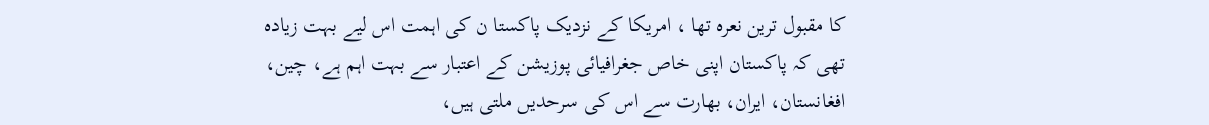کا مقبول ترین نعرہ تھا ، امریکا کے نزدیک پاکستا ن کی اہمت اس لیے بہت زیادہ تھی کہ پاکستان اپنی خاص جغرافیائی پوزیشن کے اعتبار سے بہت اہم ہے، چین، افغانستان، ایران، بھارت سے اس کی سرحدیں ملتی ہیں،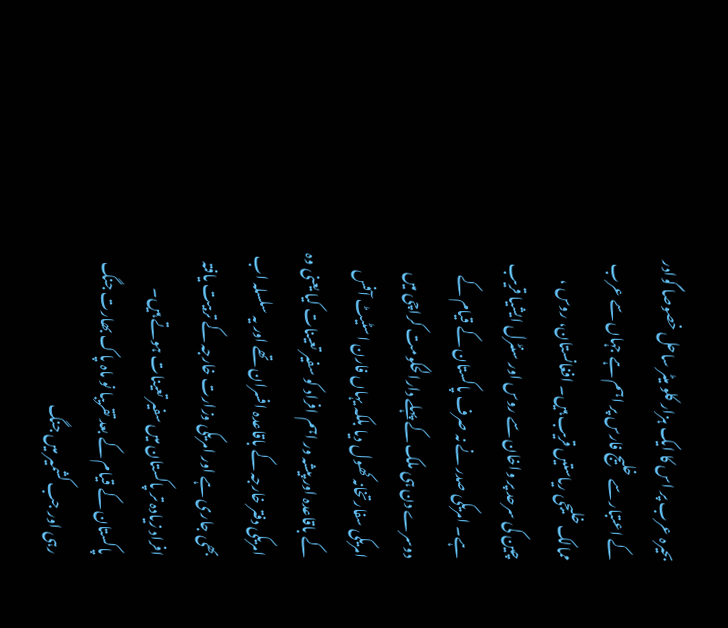بحیرہ عرب پر اس کا ایک ہزار کلو میٹر ساحل خصوصا گوادر کے اعتبار سے خلیج فارس پر اہم ہے جہاں سے عرب ممالک خلیجی ریاستیں قریب ہیں۔ افغانستان، روس ، چین کی سرحد پر واخان سے روس اور سنٹرل ایشیا قریب ہے۔ امریکی صدر نے نہ صرف پاکستان کے قیام کے دوسرے دن ہی ملک کے پہلے دارالحکومت کراچی میں امریکی سفارتخانہ کھول دیا بلکہ یہاں فارن اسٹیٹ آفس کے باقاعدہ اور پیشہ ور اہم افراد کو سفیر تعینات کیا یعنی وہ امریکی دفتر خارجہ کے باقاعدہ افسران تھے اور یہ سلسلہ اب بھی جاری ہے اور امریکی وزارت خارجہ کے تربیت یافتہ افراد زیادہ تر پاکستان میں سفیر تعینات ہوتے ہیں۔
پاکستان کے قیام کے بعد تقریبا نو ماہ پاک بھارت جنگ رہی اور جب کشمیر میں جنگ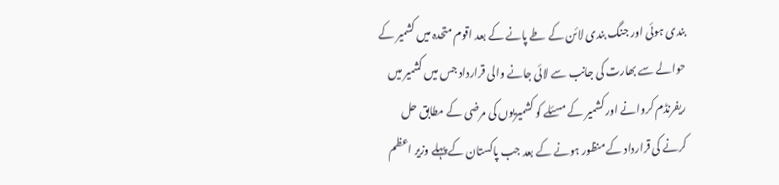بندی ہوئی اور جنگ بندی لائن کے طے پانے کے بعد اقوم متحدہ میں کشمیر کے حوالے سے بھارت کی جانب سے لائی جانے والی قرارداد جس میں کشمیر میں ریفرنڈم کروانے اور کشمیر کے مسئلے کو کشمیریوں کی مرضی کے مطابق حل کرنے کی قرارداد کے منظور ہونے کے بعد جب پاکستان کے پہلے وزیر اعظم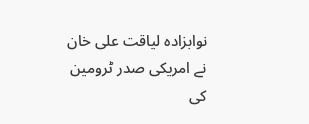نوابزادہ لیاقت علی خان نے امریکی صدر ٹرومین کی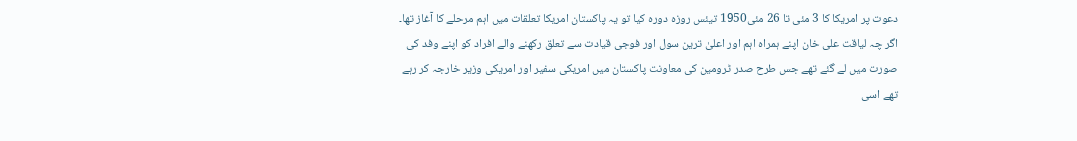دعوت پر امریکا کا 3 مئی تا 26 مئی1950 تیئس روزہ دورہ کیا تو یہ پاکستان امریکا تعلقات میں اہم مرحلے کا آغاز تھا۔ اگر چہ لیاقت علی خان اپنے ہمراہ اہم اور اعلیٰ ترین سول اور فوجی قیادت سے تعلق رکھنے والے افراد کو اپنے وفد کی صورت میں لے گئے تھے جس طرح صدر ٹرومین کی معاونت پاکستان میں امریکی سفیر اور امریکی وزیر خارجہ کر رہے تھے اسی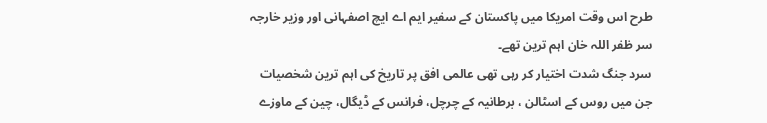طرح اس وقت امریکا میں پاکستان کے سفیر ایم اے ایچ اصفہانی اور وزیر خارجہ سر ظفر اللہ خان اہم ترین تھے۔
سرد جنگ شدت اختیار کر رہی تھی عالمی افق پر تاریخ کی اہم ترین شخصیات جن میں روس کے اسٹالن ، برطانیہ کے چرچل، فرانس کے ڈیگال، چین کے ماوزے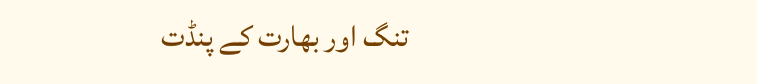تنگ اور بھارت کے پنڈت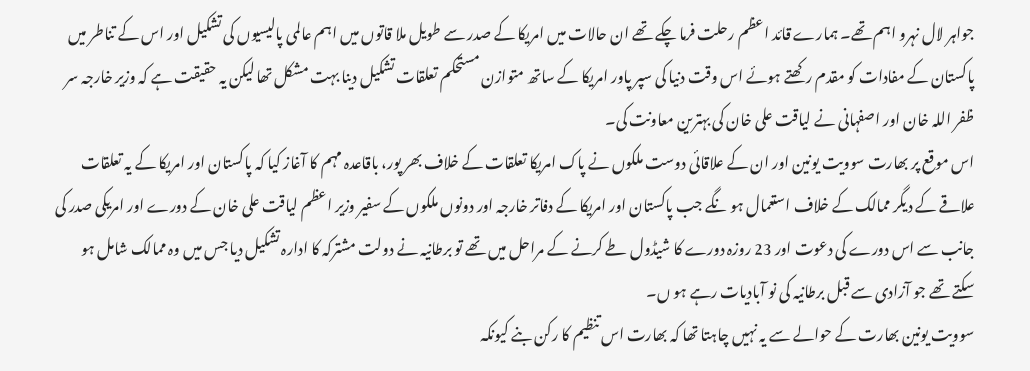جواہر لال نہرو اہم تھے۔ ہمارے قائد اعظم رحلت فرما چکے تھے ان حالات میں امریکا کے صدر سے طویل ملا قاتوں میں اہم عالمی پالیسیوں کی تشکیل اور اس کے تناطر میں پاکستان کے مفادات کو مقدم رکھتے ہوئے اس وقت دنیا کی سپر پاور امریکا کے ساتھ متوازن مستحکم تعلقات تشکیل دینا بہت مشکل تھا لیکن یہ حقیقت ہے کہ وزیر خارجہ سر ظفر اللہ خان اور اصفہانی نے لیاقت علی خان کی بہترین معاونت کی۔
اس موقع پر بھارت سوویت یونین اور ان کے علاقائی دوست ملکوں نے پاک امریکا تعلقات کے خلاف بھر پور، باقاعدہ مہم کا آغاز کیا کہ پاکستان اور امریکا کے یہ تعلقات علاقے کے دیگر ممالک کے خلاف استعمال ہو نگے جب پاکستان اور امریکا کے دفاتر خارجہ اور دونوں ملکوں کے سفیر وزیر اعظم لیاقت علی خان کے دورے اور امریکی صدر کی جانب سے اس دورے کی دعوت اور 23 روزہ دورے کا شیڈول طے کرنے کے مراحل میں تھے تو برطانیہ نے دولت مشترکہ کا ادارہ تشکیل دیا جس میں وہ ممالک شامل ہو سکتے تھے جو آزادی سے قبل برطانیہ کی نو آبادیات رہے ہو ں۔
سوویت یونین بھارت کے حوالے سے یہ نہیں چاہتا تھا کہ بھارت اس تنظیم کا رکن بنے کیونکہ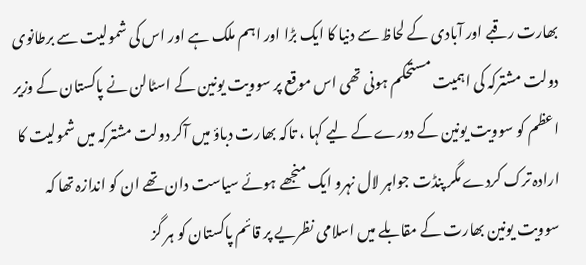بھارت رقبے اور آبادی کے لحاظ سے دنیا کا ایک بڑا اور اہم ملک ہے اور اس کی شمولیت سے برطانوی دولت مشترکہ کی اہمیت مستحکم ہونی تھی اس موقع پر سوویت یونین کے اسٹالن نے پاکستان کے وزیر اعظم کو سوویت یونین کے دورے کے لیے کہا ، تاکہ بھارت دباؤ میں آکر دولت مشترکہ میں شمولیت کا ارادہ ترک کردے مگر پنڈت جواہر لال نہرو ایک منجھے ہوئے سیاست دان تھے ان کو اندازہ تھا کہ سوویت یونین بھارت کے مقابلے میں اسلامی نظریے پر قائم پاکستان کو ہر گز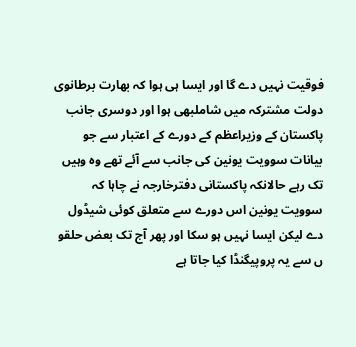فوقیت نہیں دے گا اور ایسا ہی ہوا کہ بھارت برطانوی دولت مشترکہ میں شاملبھی ہوا اور دوسری جانب پاکستان کے وزیراعظم کے دورے کے اعتبار سے جو بیانات سوویت یونین کی جانب سے آئے تھے وہ وہیں تک رہے حالانکہ پاکستانی دفترخارجہ نے چاہا کہ سوویت یونین اس دورے سے متعلق کوئی شیڈول دے لیکن ایسا نہیں ہو سکا اور پھر آج تک بعض حلقو ں سے یہ پروپیگنڈا کیا جاتا ہے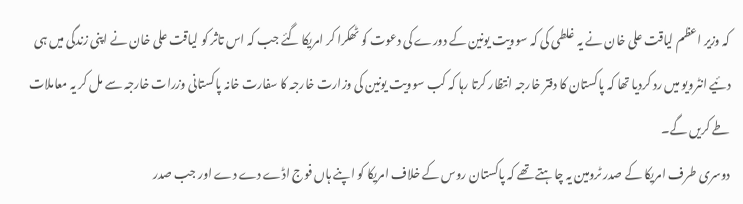کہ وزیر اعظم لیاقت علی خان نے یہ غلطی کی کہ سوویت یونین کے دورے کی دعوت کو ٹھکرا کر امریکا گئے جب کہ اس تاثر کو لیاقت علی خان نے اپنی زندگی میں ہی دئیے انٹرویو میں رد کردیا تھا کہ پاکستان کا دفتر خارجہ انتظار کرتا رہا کہ کب سوویت یونین کی وزارت خارجہ کا سفارت خانہ پاکستانی وزرات خارجہ سے مل کر یہ معاملات طے کریں گے۔
دوسری طرف امریکا کے صدر ٹرومین یہ چاہتے تھے کہ پاکستان روس کے خلاف امریکا کو اپنے ہاں فوج اڈے دے دے اور جب صدر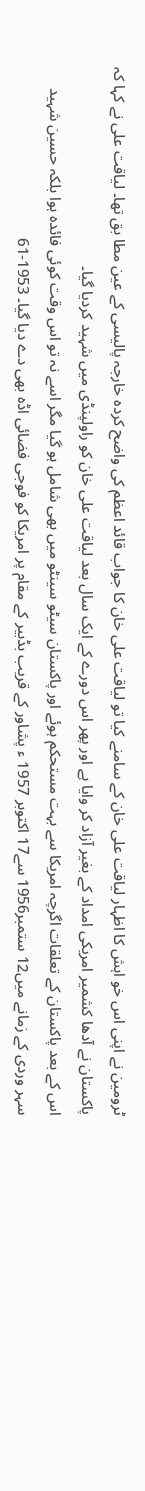ٹرومین نے اپنی اس خو اہش کا اظہار لیاقت علی خان کے سامنے کیا تو لیاقت علی خان کا جواب قائد اعظم کی واضح کردہ خارجہ پالیسی کے عین مطا بق تھا۔ لیاقت علی نے کہا کہ پاکستان نے آدھا کشمیر امریکی امداد کے بغیر آزاد کر وایا ہے اور پھر اس دورے کے ایک سال بعد لیاقت علی خان کو راولپنڈی میں شہید کردیا گیا۔
اس کے بعد پاکستان کے تعلقات اگرچہ امریکا سے بہت مستحکم ہوئے اور پاکستان سیٹو سینٹو میں بھی شامل ہو گیا مگر اسے نہ تو اس وقت کوئی فائدہ ہوا بلکہ حسین شہید سہر وردی کے زمانے میں12 ستمبر1956 سے17 اکتوبر 1957 ء پشاور کے قریب بڈبیر کے مقام پر امریکا کو فوجی فضائی اڈہ بھی دے دیا گیا۔ 1953-61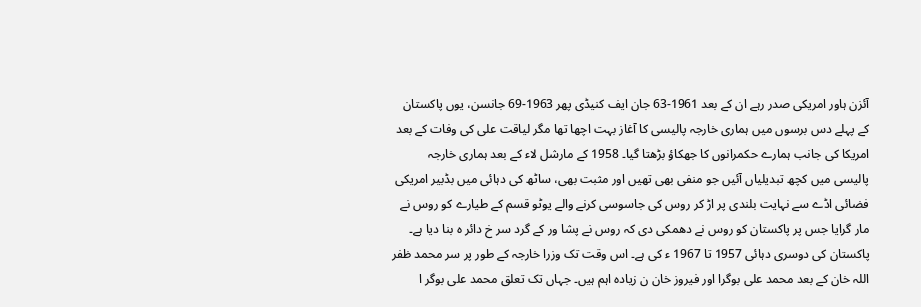آئزن ہاور امریکی صدر رہے ان کے بعد 1961-63 جان ایف کنیڈی پھر 1963-69 جانسن، یوں پاکستان کے پہلے دس برسوں میں ہماری خارجہ پالیسی کا آغاز بہت اچھا تھا مگر لیاقت علی کی وفات کے بعد امریکا کی جانب ہمارے حکمرانوں کا جھکاؤ بڑھتا گیا۔ 1958 کے مارشل لاء کے بعد ہماری خارجہ پالیسی میں کچھ تبدیلیاں آئیں جو منفی بھی تھیں اور مثبت بھی، ساٹھ کی دہائی میں بڈبیر امریکی فضائی اڈے سے نہایت بلندی پر اڑ کر روس کی جاسوسی کرنے والے یوٹو قسم کے طیارے کو روس نے مار گرایا جس پر پاکستان کو روس نے دھمکی دی کہ روس نے پشا ور کے گرد سر خ دائر ہ بنا دیا ہے۔
پاکستان کی دوسری دہائی 1957 تا 1967 ء کی ہے۔ اس وقت تک وزرا خارجہ کے طور پر سر محمد ظفر اللہ خان کے بعد محمد علی بوگرا اور فیروز خان ن زیادہ اہم ہیں۔ جہاں تک تعلق محمد علی بوگر ا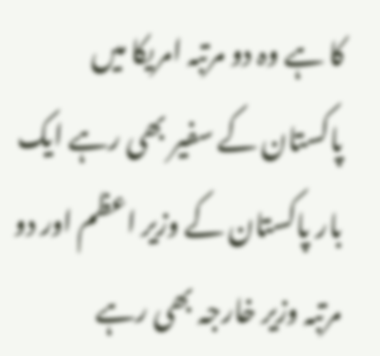کا ہے وہ دو مرتبہ امریکا میں پاکستان کے سفیر بھی رہے ایک بار پاکستان کے وزیر اعظم اور دو مرتبہ وزیر خارجہ بھی رہے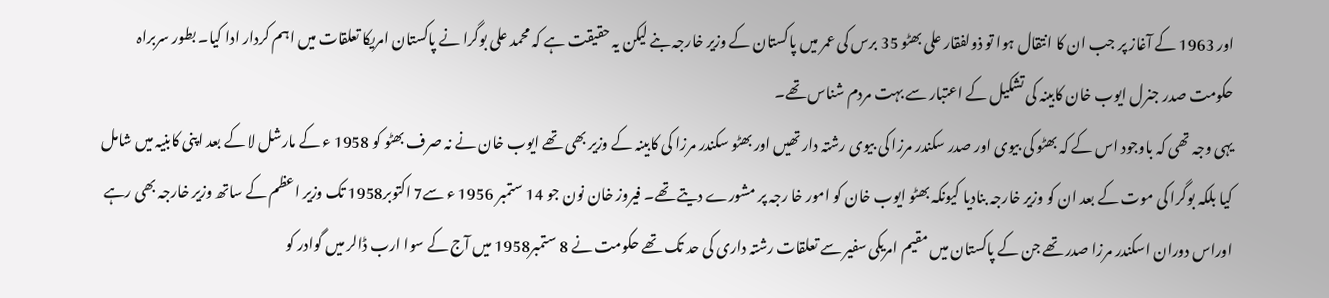اور 1963 کے آغاز پر جب ان کا انتقال ہوا تو ذولفقار علی بھٹو 35 برس کی عمر میں پاکستان کے وزیر خارجہ بنے لیکن یہ حقیقت ہے کہ محمد علی بوگرا نے پاکستان امریکا تعلقات میں اہم کردار ادا کیا۔ بطور سربراہ حکومت صدر جنرل ایوب خان کابینہ کی تشکیل کے اعتبار سے بہت مردم شناس تھے۔
یہی وجہ تھی کہ باوجود اس کے کہ بھٹو کی بیوی اور صدر سکندر مرزا کی بیوی رشتہ دار تھیں اور بھٹو سکندر مرزا کی کابینہ کے وزیر بھی تھے ایوب خان نے نہ صرف بھٹو کو 1958 ء کے مارشل لا کے بعد اپنی کابنیہ میں شامل کیا بلکہ بوگرا کی موت کے بعد ان کو وزیر خارجہ بنادیا کیونکہ بھٹو ایوب خان کو امور خا رجہ پر مشورے دیتے تھے۔ فیروز خان نون جو 14 ستمبر 1956 ء سے7 اکتوبر1958 تک وزیر اعظم کے ساتھ وزیر خارجہ بھی رہے اوراس دوران اسکندر مرزا صدر تھے جن کے پاکستان میں مقیم امریکی سفیر سے تعلقات رشتہ داری کی حد تک تھے حکومت نے 8 ستمبر1958 میں آج کے سوا ارب ڈالر میں گوادر کو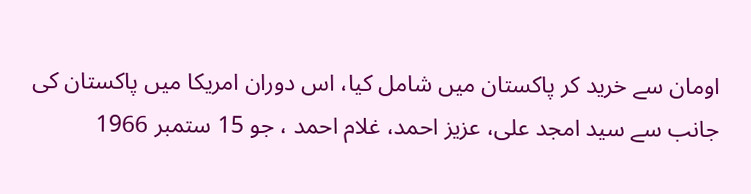اومان سے خرید کر پاکستان میں شامل کیا، اس دوران امریکا میں پاکستان کی جانب سے سید امجد علی، عزیز احمد، غلام احمد ، جو 15 ستمبر 1966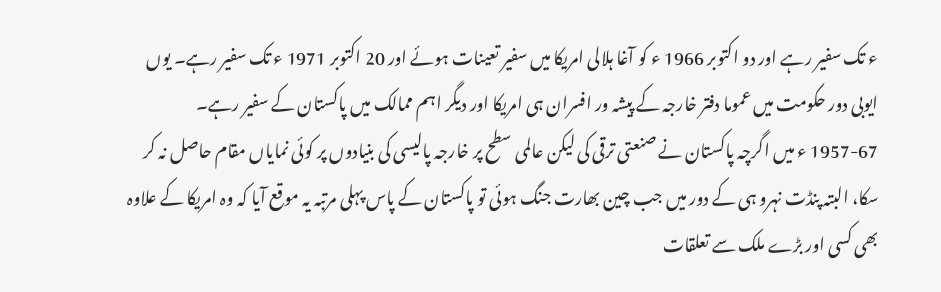ء تک سفیر رہے اور دو اکتوبر 1966 ء کو آغا ہلالی امریکا میں سفیر تعینات ہوئے اور 20 اکتوبر 1971 ء تک سفیر رہے۔ یوں ایوبی دور حکومت میں عموما دفتر خارجہ کے پیشہ ور افسران ہی امریکا اور دیگر اہم ممالک میں پاکستان کے سفیر رہے۔
1957-67 ء میں اگرچہ پاکستان نے صنعتی ترقی کی لیکن عالمی سطح پر خارجہ پالیسی کی بنیادوں پر کوئی نمایاں مقام حاصل نہ کر سکا، البتہ پنڈت نہرو ہی کے دور میں جب چین بھارت جنگ ہوئی تو پاکستان کے پاس پہلی مرتبہ یہ موقع آیا کہ وہ امریکا کے علاوہ بھی کسی اور بڑے ملک سے تعلقات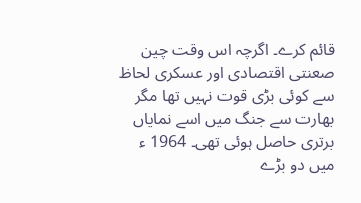قائم کرے۔ اگرچہ اس وقت چین صعنتی اقتصادی اور عسکری لحاظ سے کوئی بڑی قوت نہیں تھا مگر بھارت سے جنگ میں اسے نمایاں برتری حاصل ہوئی تھی۔ 1964 ء میں دو بڑے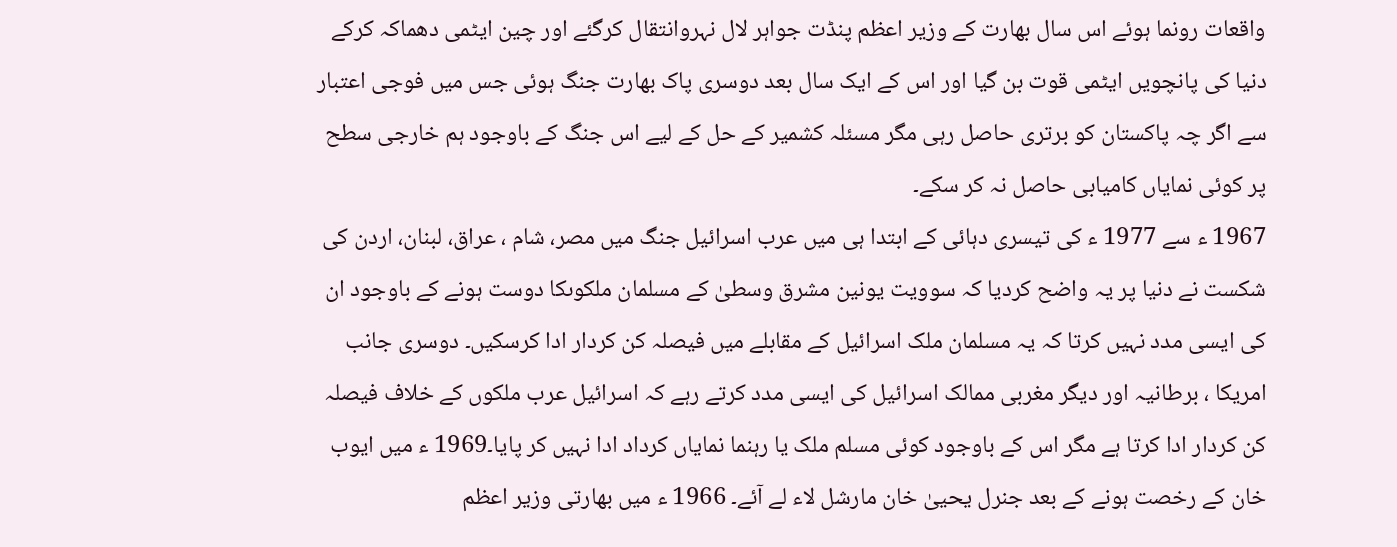واقعات رونما ہوئے اس سال بھارت کے وزیر اعظم پنڈت جواہر لال نہروانتقال کرگئے اور چین ایٹمی دھماکہ کرکے دنیا کی پانچویں ایٹمی قوت بن گیا اور اس کے ایک سال بعد دوسری پاک بھارت جنگ ہوئی جس میں فوجی اعتبار سے اگر چہ پاکستان کو برتری حاصل رہی مگر مسئلہ کشمیر کے حل کے لیے اس جنگ کے باوجود ہم خارجی سطح پر کوئی نمایاں کامیابی حاصل نہ کر سکے۔
1967 ء سے 1977 ء کی تیسری دہائی کے ابتدا ہی میں عرب اسرائیل جنگ میں مصر، شام ، عراق، لبنان، اردن کی شکست نے دنیا پر یہ واضح کردیا کہ سوویت یونین مشرق وسطیٰ کے مسلمان ملکوںکا دوست ہونے کے باوجود ان کی ایسی مدد نہیں کرتا کہ یہ مسلمان ملک اسرائیل کے مقابلے میں فیصلہ کن کردار ادا کرسکیں۔ دوسری جانب امریکا ، برطانیہ اور دیگر مغربی ممالک اسرائیل کی ایسی مدد کرتے رہے کہ اسرائیل عرب ملکوں کے خلاف فیصلہ کن کردار ادا کرتا ہے مگر اس کے باوجود کوئی مسلم ملک یا رہنما نمایاں کرداد ادا نہیں کر پایا۔1969 ء میں ایوب خان کے رخصت ہونے کے بعد جنرل یحییٰ خان مارشل لاء لے آئے۔ 1966 ء میں بھارتی وزیر اعظم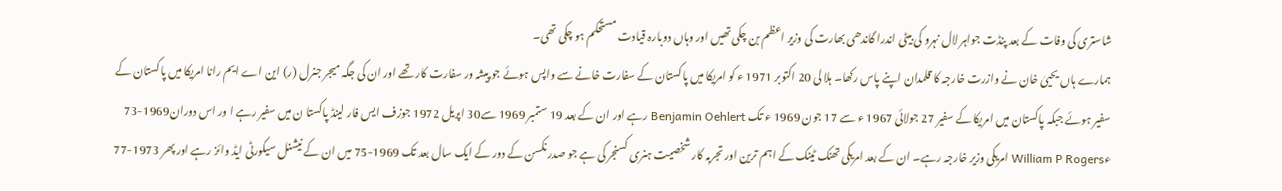شاستری کی وفات کے بعد پنڈت جواہر لال نہرو کی بیٹی اندرا گاندھی بھارت کی وزیر اعظم بن چکی تھیں اور وہاں دوبارہ قیادت مستحکم ہو چکی تھی۔
ہمارے ہاں یحییٰ خان نے وازرت خارجہ کا قلمدان اپنے پاس رکھا۔ ہلا لی 20 اکتوبر 1971 ء کو امریکا میں پاکستان کے سفارت خانے سے واپس ہوئے جو پیشہ ور سفارت کار تھے اور ان کی جگہ میجر جنرل (ر) این اے ایم رانا امریکا میں پاکستان کے سفیر ہوئے جبکہ پاکستان میں امریکا کے سفیر 27 جولائی 1967 ء سے 17 جون 1969 ء تک Benjamin Oehlert رہے اور ان کے بعد 19 ستمبر 1969 سے30 اپریل 1972 جوزف ایس فار لینڈ پاکستا ن میں سفیر رہے ا ور اس دوران1969-73 ءWilliam P Rogers امریکی وزیر خارجہ رہے۔ ان کے بعد امریکی تھنک ٹینک کے اہم ترین اور تجربہ کار شخصیت ہنری کسنجر کی ہے جو صدر نکسن کے دور کے ایک سال بعد تک 1969-75 میں ان کے نیشنل سیکورٹی ایڈ وائز رہے اور پھر 1973-77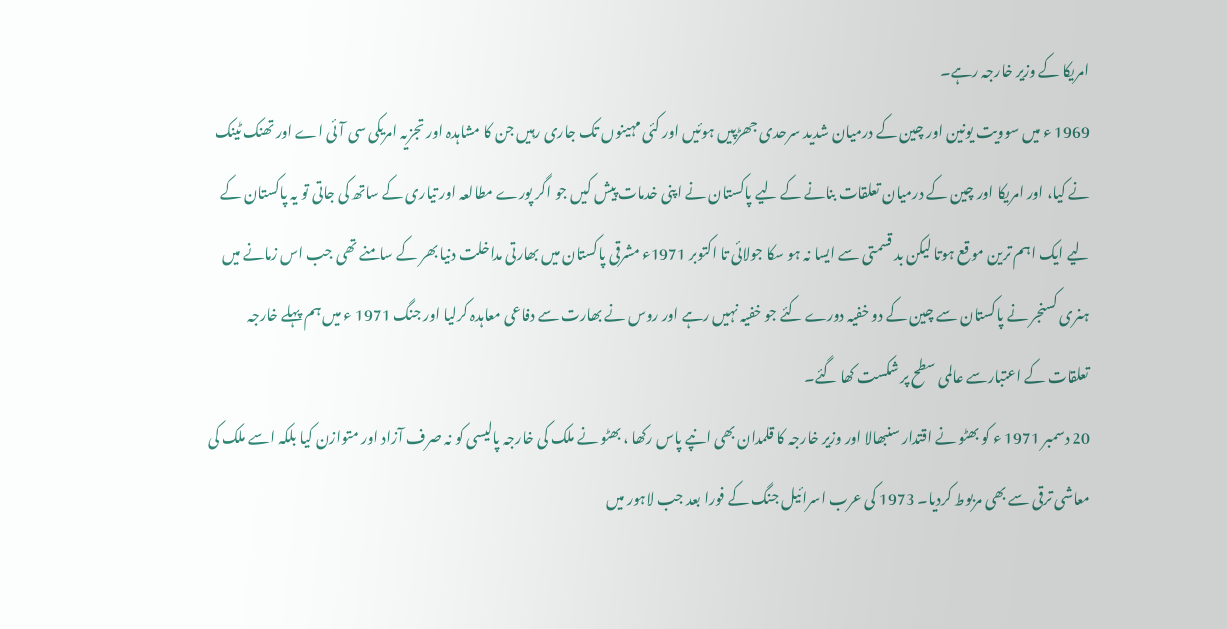امریکا کے وزیر خارجہ رہے۔
1969 ء میں سوویت یونین اور چین کے درمیان شدید سرحدی جھڑپیں ہوئیں اور کئی مہینوں تک جاری رہیں جن کا مشاہدہ اور تجزیہ امریکی سی آئی اے اور تھنک ٹینک نے کیا، اور امریکا اور چین کے درمیان تعلقات بنانے کے لیے پاکستان نے اپنی خدمات پیش کیں جو اگر پورے مطالعہ اور تیاری کے ساتھ کی جاتی تو یہ پاکستان کے لیے ایک اہم ترین موقع ہوتا لیکن بد قسمتی سے ایسا نہ ہو سکا جولائی تا اکتوبر 1971ء مشرقی پاکستان میں بھارتی مداخلت دنیا بھر کے سامنے تھی جب اس زمانے میں ہنری کسنجر نے پاکستان سے چین کے دو خفیہ دورے کئے جو خفیہ نہیں رہے اور روس نے بھارت سے دفاعی معاہدہ کرلیا اور جنگ 1971 ء میں ہم پہلے خارجہ تعلقات کے اعتبارسے عالمی سطح پر شکست کھا گئے۔
20 دسمبر 1971 ء کو بھٹو نے اقتدار سنبھالا اور وزیر خارجہ کا قلمدان بھی انپے پاس رکھا ، بھٹو نے ملک کی خارجہ پالیسی کو نہ صرف آزاد اور متوازن کیا بلکہ اسے ملک کی معاشی ترقی سے بھی مربوط کردیا۔ 1973 کی عرب اسرائیل جنگ کے فورا بعد جب لاہور میں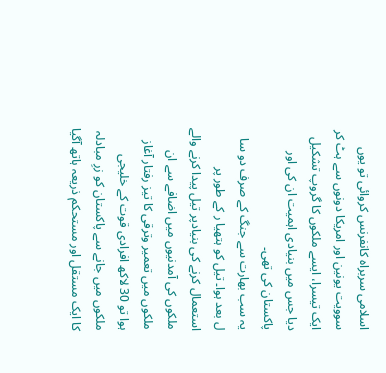اسلامی سربراہ کانفرنس کروائی تو یوں سوویت یونین اور امریکا دونوں سے ہٹ کر ایک تیسرا، ایسے ملکوں کا گروپ تشکیل دیا جس میں بنیادی اہمیت ان کی اور پاکستان کی تھی۔
یہ سب بھارت سے جنگ کے صرف دو سا ل بعد ہوا۔ تیل کو ہتھیا ر کے طور پر استعمال کرنے کی بنیادپر تیل پیدا کرنے والے ملکوں کی آمدنیوں میں اضافے سے ان ملکوں میں تعمیر وترقی کا تیز رفتار آغاز ہوا تو 30 لاکھ افرادی قوت کے خلیجی ملکوں میں جانے سے پاکستان کو زرِ مبادلہ کا ایک مستقل اور مستحکم ذریعہ ہاتھ آگیا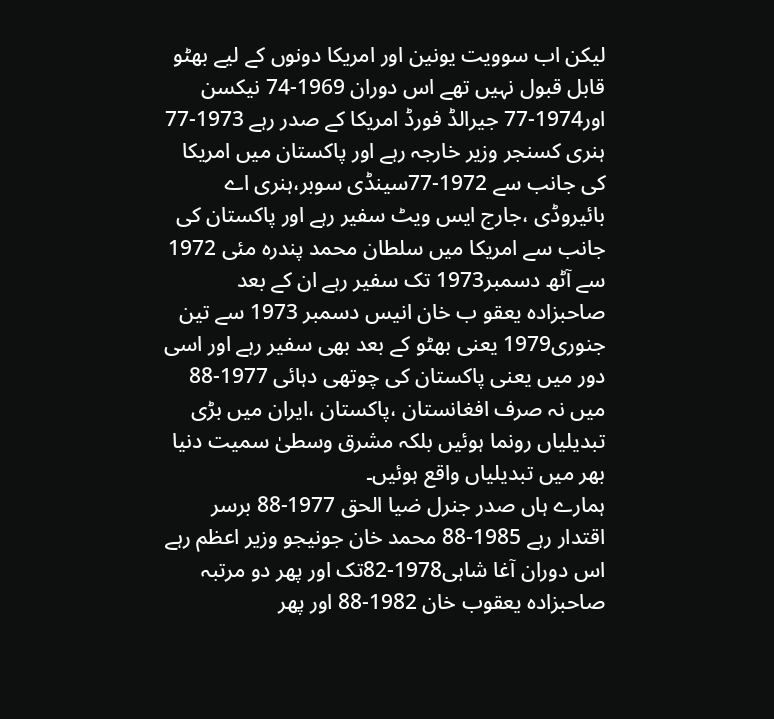لیکن اب سوویت یونین اور امریکا دونوں کے لیے بھٹو قابل قبول نہیں تھے اس دوران 1969-74 نیکسن اور1974-77 جیرالڈ فورڈ امریکا کے صدر رہے 1973-77 ہنری کسنجر وزیر خارجہ رہے اور پاکستان میں امریکا کی جانب سے 1972-77سینڈی سوبر،ہنری اے بائیروڈی ،جارج ایس ویٹ سفیر رہے اور پاکستان کی جانب سے امریکا میں سلطان محمد پندرہ مئی 1972 سے آٹھ دسمبر1973 تک سفیر رہے ان کے بعد صاحبزادہ یعقو ب خان انیس دسمبر 1973 سے تین جنوری1979 یعنی بھٹو کے بعد بھی سفیر رہے اور اسی دور میں یعنی پاکستان کی چوتھی دہائی 1977-88 میں نہ صرف افغانستان ،پاکستان ،ایران میں بڑی تبدیلیاں رونما ہوئیں بلکہ مشرق وسطیٰ سمیت دنیا بھر میں تبدیلیاں واقع ہوئیں۔
ہمارے ہاں صدر جنرل ضیا الحق 1977-88 برسر اقتدار رہے 1985-88 محمد خان جونیجو وزیر اعظم رہے اس دوران آغا شاہی1978-82تک اور پھر دو مرتبہ صاحبزادہ یعقوب خان 1982-88 اور پھر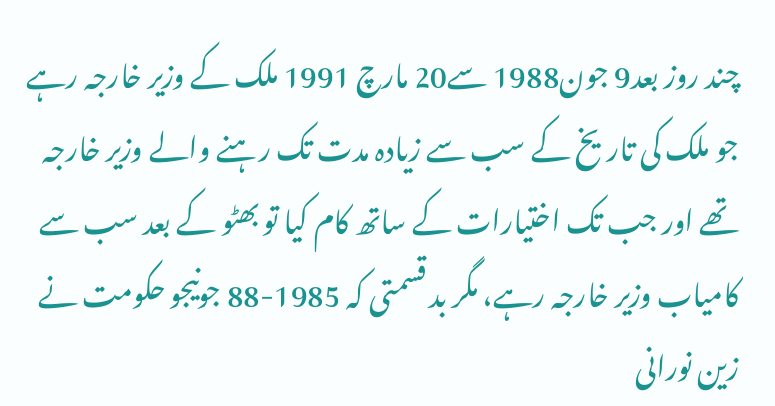چند روز بعد9 جون1988 سے20 مارچ 1991 ملک کے وزیر خارجہ رہے جو ملک کی تاریخ کے سب سے زیادہ مدت تک رہنے والے وزیر خارجہ تھے اور جب تک اختیارات کے ساتھ کام کیا تو بھٹو کے بعد سب سے کامیاب وزیر خارجہ رہے، مگر بد قسمتی کہ 1985-88 جونیجو حکومت نے زین نورانی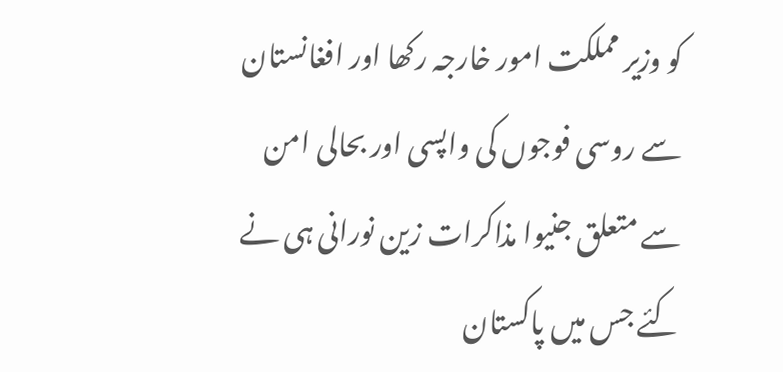کو وزیر مملکت امور خارجہ رکھا اور افغانستان سے روسی فوجوں کی واپسی اور بحالی امن سے متعلق جنیوا مذاکرات زین نورانی ہی نے کئے جس میں پاکستان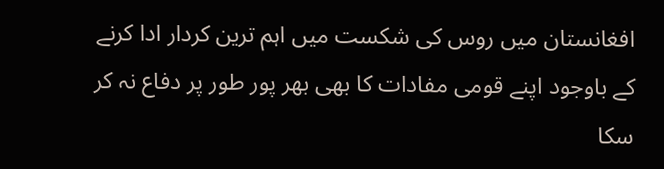افغانستان میں روس کی شکست میں اہم ترین کردار ادا کرنے کے باوجود اپنے قومی مفادات کا بھی بھر پور طور پر دفاع نہ کر سکا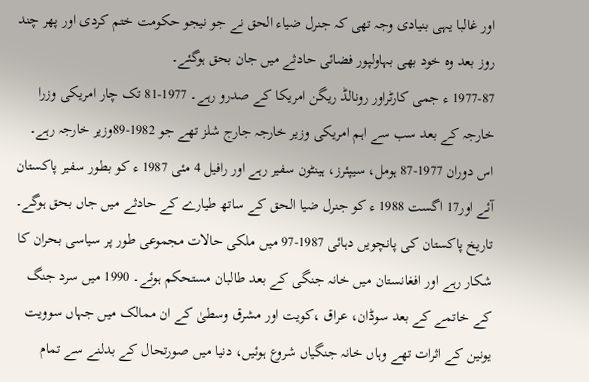اور غالبا یہی بنیادی وجہ تھی کہ جنرل ضیاء الحق نے جو نیجو حکومت ختم کردی اور پھر چند روز بعد وہ خود بھی بہاولپور فضائی حادثے میں جان بحق ہوگئے۔
1977-87 ء جمی کارٹراور رونالڈ ریگن امریکا کے صدرو رہے۔ 1977-81 تک چار امریکی وزرا خارجہ کے بعد سب سے اہم امریکی وزیر خارجہ جارج شلز تھے جو 1982-89وزیر خارجہ رہے۔ اس دوران 1977-87 ہومل، سیپئرز، ہینٹون سفیر رہے اور رافیل 4 مئی 1987 ء کو بطور سفیر پاکستان آئے اور17 اگست 1988 ء کو جنرل ضیا الحق کے ساتھ طیارے کے حادثے میں جاں بحق ہوگے۔
تاریخ پاکستان کی پانچویں دہائی 1987-97 میں ملکی حالات مجموعی طور پر سیاسی بحران کا شکار رہے اور افغانستان میں خانہ جنگی کے بعد طالبان مستحکم ہوئے۔ 1990 میں سرد جنگ کے خاتمے کے بعد سوڈان، عراق ،کویت اور مشرق وسطیٰ کے ان ممالک میں جہاں سوویت یونین کے اثرات تھے وہاں خانہ جنگیاں شروع ہوئیں، دنیا میں صورتحال کے بدلنے سے تمام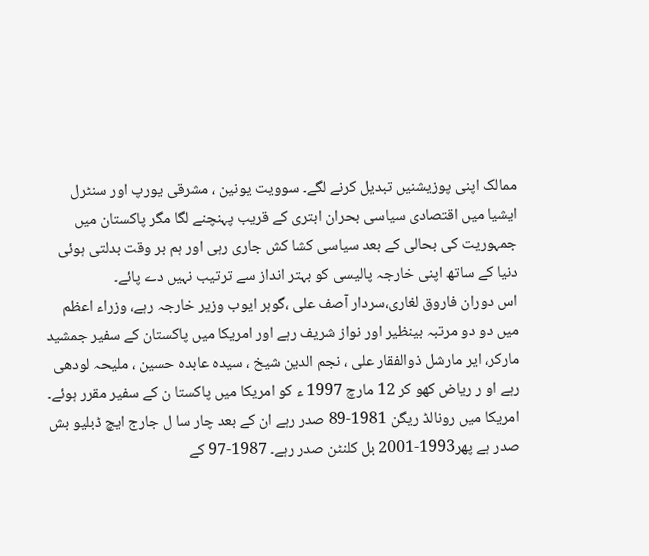ممالک اپنی پوزیشنیں تبدیل کرنے لگے۔ سوویت یونین ، مشرقی یورپ اور سنٹرل ایشیا میں اقتصادی سیاسی بحران ابتری کے قریب پہنچنے لگا مگر پاکستان میں جمہوریت کی بحالی کے بعد سیاسی کشا کش جاری رہی اور ہم بر وقت بدلتی ہوئی دنیا کے ساتھ اپنی خارجہ پالیسی کو بہتر انداز سے ترتیب نہیں دے پائے۔
اس دوران فاروق لغاری،سردار آصف علی ،گوہر ایوب وزیر خارجہ رہے، وزراء اعظم میں دو دو مرتبہ بینظیر اور نواز شریف رہے اور امریکا میں پاکستان کے سفیر جمشید مارکر، ایر مارشل ذوالفقار علی ، نجم الدین شیخ ، سیدہ عابدہ حسین ، ملیحہ لودھی رہے او ر ریاض کھو کر 12 مارچ 1997 ء کو امریکا میں پاکستا ن کے سفیر مقرر ہوئے۔ امریکا میں رونالڈ ریگن 1981-89 صدر رہے ان کے بعد چار سا ل جارج ایچ ڈبلیو بش صدر ہے پھر1993-2001 بل کلنٹن صدر رہے۔ 1987-97 کے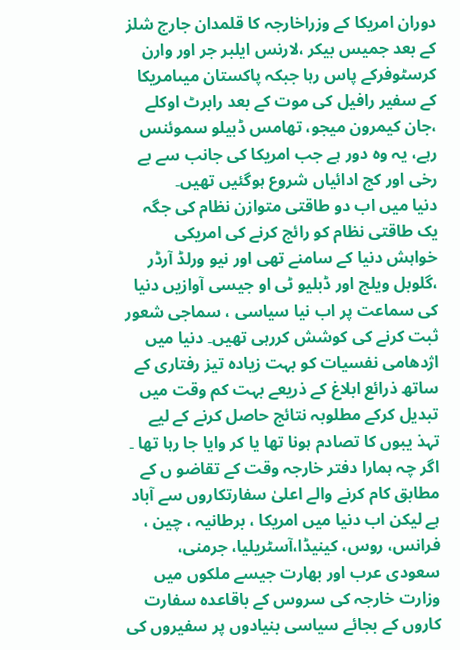دوران امریکا کے وزراخارجہ کا قلمدان جارج شلز کے بعد جمیس بیکر ،لارنس ایلبر جر اور وارن کرسٹوفرکے پاس رہا جبکہ پاکستان میںامریکا کے سفیر رافیل کی موت کے بعد رابرٹ اوکلے ،جان کیمرون میجو، تھامس ڈبیلو سموئنس رہے، یہ وہ دور ہے جب امریکا کی جانب سے بے رخی اور کج ادائیاں شروع ہوگئیں تھیں۔
دنیا میں اب دو طاقتی متوازن نظام کی جگہ یک طاقتی نظام کو رائج کرنے کی امریکی خواہش دنیا کے سامنے تھی اور نیو ورلڈ آرڈر ،گلوبل ویلج اور ڈبلیو ٹی او جیسی آوازیں دنیا کی سماعت پر اب نیا سیاسی ، سماجی شعور ثبت کرنے کی کوشش کررہی تھیں۔ دنیا میں اژدھامی نفسیات کو بہت زیادہ تیز رفتاری کے ساتھ ذرائع ابلاغ کے ذریعے بہت کم وقت میں تبدیل کرکے مطلوبہ نتائج حاصل کرنے کے لیے تہذ یبوں کا تصادم ہونا تھا یا کر وایا جا رہا تھا ۔ اگر چہ ہمارا دفتر خارجہ وقت کے تقاضو ں کے مطابق کام کرنے والے اعلیٰ سفارتکاروں سے آباد ہے لیکن اب دنیا میں امریکا ، برطانیہ ، چین ، فرانس، روس، کینیڈا،آسٹریلیا، جرمنی، سعودی عرب اور بھارت جیسے ملکوں میں وزارت خارجہ کی سروس کے باقاعدہ سفارت کاروں کے بجائے سیاسی بنیادوں پر سفیروں کی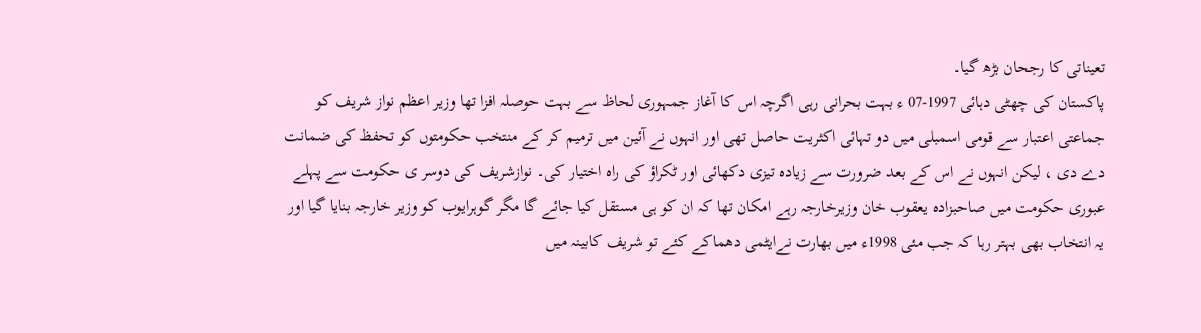تعیناتی کا رجحان بڑھ گیا۔
پاکستان کی چھٹی دہائی 1997-07 ء بہت بحرانی رہی اگرچہ اس کا آغاز جمہوری لحاظ سے بہت حوصلہ افزا تھا وزیر اعظم نواز شریف کو جماعتی اعتبار سے قومی اسمبلی میں دو تہائی اکثریت حاصل تھی اور انہوں نے آئین میں ترمیم کر کے منتخب حکومتوں کو تحفظ کی ضمانت دے دی ، لیکن انہوں نے اس کے بعد ضرورت سے زیادہ تیزی دکھائی اور ٹکراؤ کی راہ اختیار کی۔ نوازشریف کی دوسر ی حکومت سے پہلے عبوری حکومت میں صاحبزادہ یعقوب خان وزیرخارجہ رہے امکان تھا کہ ان کو ہی مستقل کیا جائے گا مگر گوہرایوب کو وزیر خارجہ بنایا گیا اور یہ انتخاب بھی بہتر رہا کہ جب مئی 1998ء میں بھارت نےایٹمی دھماکے کئے تو شریف کابینہ میں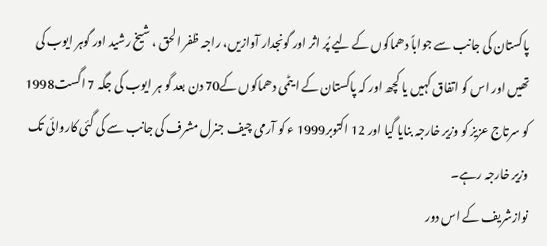پاکستان کی جانب سے جواباً دھماکوں کے لیے پُر اثر اور گونجدار آوازیں، راجہ ظفر الحق ، شیخ رشید اور گوہر ایوب کی تھیں اور اس کو اتفاق کہیں یا کچھ اور کہ پاکستان کے ا یٹمی دھماکوں کے70 دن بعد گو ہر ایوب کی جگہ 7 اگست1998 کو سرتاج عزیز کو وزیر خارجہ بنایا گیا اور 12 اکتوبر1999 ء کو آرمی چیف جنرل مشرف کی جانب سے کی گئی کاروائی تک وزیر خارجہ رہے۔
نوازشریف کے اس دور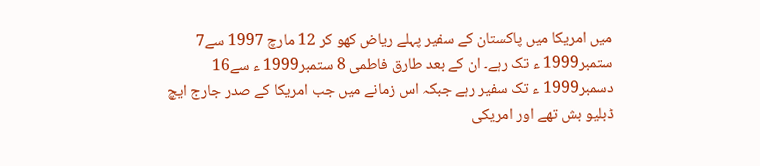میں امریکا میں پاکستان کے سفیر پہلے ریاض کھو کر 12 مارچ 1997 سے7 ستمبر1999 ء تک رہے۔ ان کے بعد طارق فاطمی 8 ستمبر1999 ء سے16 دسمبر1999 ء تک سفیر رہے جبکہ اس زمانے میں جب امریکا کے صدر جارج ایچ ڈبلیو بش تھے اور امریکی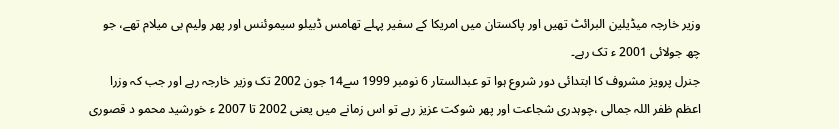وزیر خارجہ میڈیلین البرائٹ تھیں اور پاکستان میں امریکا کے سفیر پہلے تھامس ڈبیلو سیموئنس اور پھر ولیم بی میلام تھے، جو چھ جولائی 2001 ء تک رہے۔
جنرل پرویز مشروف کا ابتدائی دور شروع ہوا تو عبدالستار 6 نومبر 1999 سے14 جون 2002 تک وزیر خارجہ رہے اور جب کہ وزرا اعظم ظفر اللہ جمالی ،چوہدری شجاعت اور پھر شوکت عزیز رہے تو اس زمانے میں یعنی 2002 تا 2007 ء خورشید محمو د قصوری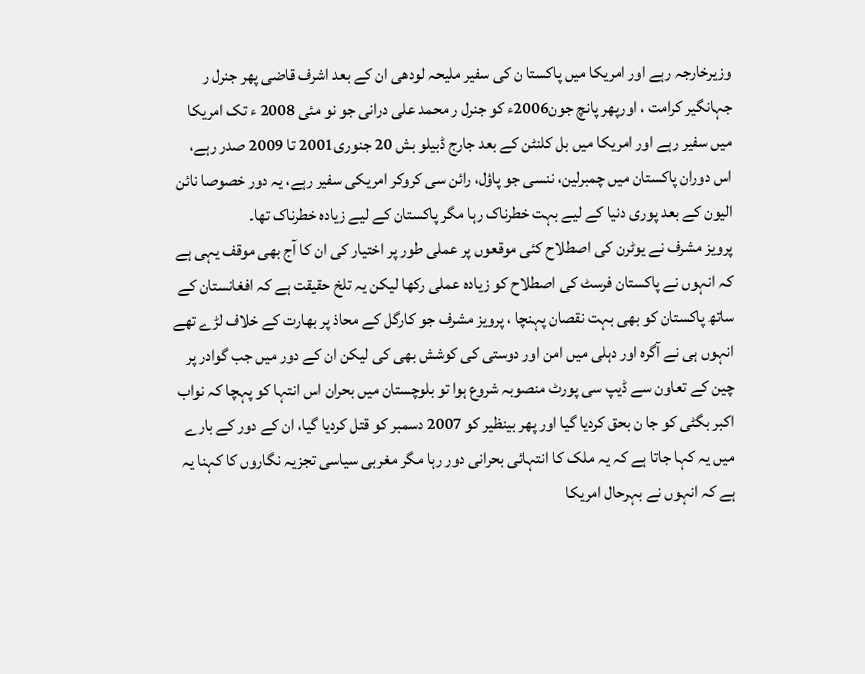وزیرخارجہ رہے اور امریکا میں پاکستا ن کی سفیر ملیحہ لودھی ان کے بعد اشرف قاضی پھر جنرل ر جہانگیر کرامت ، اورپھر پانچ جون2006ء کو جنرل ر محمد علی درانی جو نو مئی 2008 ء تک امریکا میں سفیر رہے اور امریکا میں بل کلنٹن کے بعد جارج ڈبیلو بش 20 جنوری2001 تا 2009 صدر رہے، اس دوران پاکستان میں چمبرلین، ننسی جو پاؤل، رائن سی کروکر امریکی سفیر رہے، یہ دور خصوصا نائن الیون کے بعد پوری دنیا کے لیے بہت خطرناک رہا مگر پاکستان کے لیے زیادہ خطرناک تھا۔
پرویز مشرف نے یوٹرن کی اصطلاح کئی موقعوں پر عملی طور پر اختیار کی ان کا آج بھی موقف یہی ہے کہ انہوں نے پاکستان فرسٹ کی اصطلاح کو زیادہ عملی رکھا لیکن یہ تلخ حقیقت ہے کہ افغانستان کے ساتھ پاکستان کو بھی بہت نقصان پہنچا ، پرویز مشرف جو کارگل کے محاذ پر بھارت کے خلاف لڑے تھے انہوں ہی نے آگرہ اور دہلی میں امن اور دوستی کی کوشش بھی کی لیکن ان کے دور میں جب گوادر پر چین کے تعاون سے ڈیپ سی پورٹ منصوبہ شروع ہوا تو بلوچستان میں بحران اس انتہا کو پہچا کہ نواب اکبر بگٹی کو جا ن بحق کردیا گیا اور پھر بینظیر کو 2007 دسمبر کو قتل کردیا گیا، ان کے دور کے بارے میں یہ کہا جاتا ہے کہ یہ ملک کا انتہائی بحرانی دور رہا مگر مغربی سیاسی تجزیہ نگاروں کا کہنا یہ ہے کہ انہوں نے بہرحال امریکا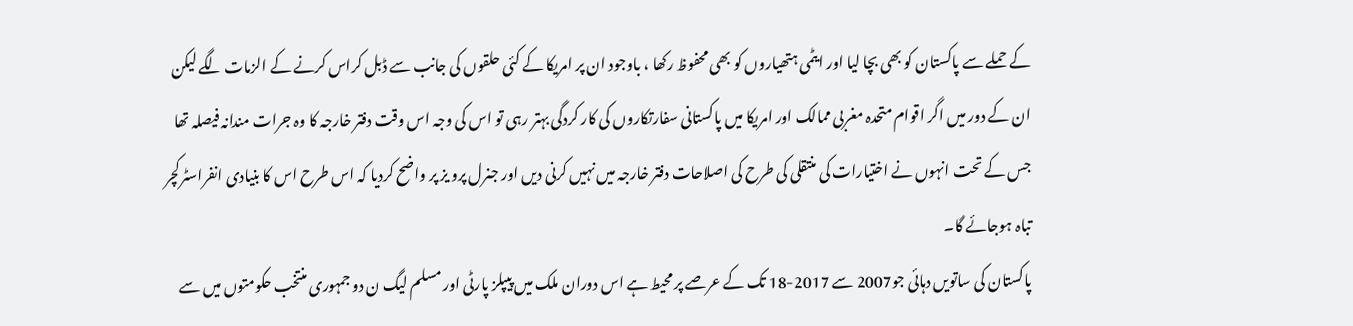کے حملے سے پاکستان کو بھی بچا لیا اور ایٹمی ہتھیاروں کو بھی محفوظ رکھا ، باوجود ان پر امریکا کے کئی حلقوں کی جانب سے ڈبل کراس کرنے کے الزمات لگے لیکن ان کے دور میں اگر اقوام متحدہ مغربی ممالک اور امریکا میں پاکستانی سفارتکاروں کی کار کردگی بہتر رہی تو اس کی وجہ اس وقت دفتر خارجہ کا وہ جرات مندانہ فیصلہ تھا جس کے تحت انہوں نے اختیارات کی منتقلی کی طرح کی اصلاحات دفتر خارجہ میں نہیں کرنی دیں اور جنرل پرو یز پر واضح کردیا کہ اس طرح اس کا بنیادی انفراسٹرکچر تباہ ہوجائے گا۔
پاکستان کی ساتویں دہائی جو2007 سے 2017-18 تک کے عرصے پر محیط ہے اس دوران ملک میں پیپلز پارٹی اور مسلم لیگ ن دو جمہوری منتخب حکومتوں میں سے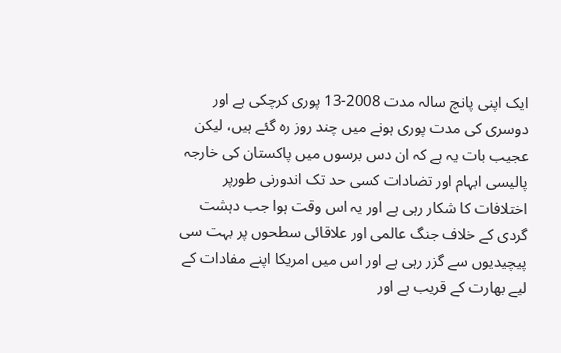ایک اپنی پانچ سالہ مدت 2008-13 پوری کرچکی ہے اور دوسری کی مدت پوری ہونے میں چند روز رہ گئے ہیں، لیکن عجیب بات یہ ہے کہ ان دس برسوں میں پاکستان کی خارجہ پالیسی ابہام اور تضادات کسی حد تک اندورنی طورپر اختلافات کا شکار رہی ہے اور یہ اس وقت ہوا جب دہشت گردی کے خلاف جنگ عالمی اور علاقائی سطحوں پر بہت سی پیچیدیوں سے گزر رہی ہے اور اس میں امریکا اپنے مفادات کے لیے بھارت کے قریب ہے اور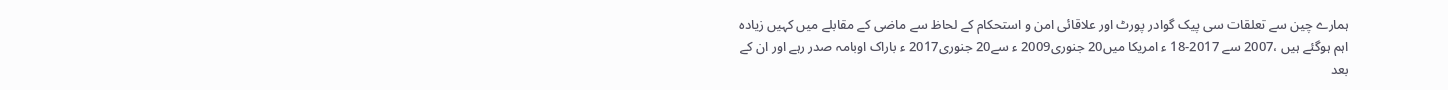ہمارے چین سے تعلقات سی پیک گوادر پورٹ اور علاقائی امن و استحکام کے لحاظ سے ماضی کے مقابلے میں کہیں زیادہ اہم ہوگئے ہیں ،2007 سے 2017-18 ء امریکا میں20 جنوری2009 ء سے20 جنوری2017 ء باراک اوبامہ صدر رہے اور ان کے بعد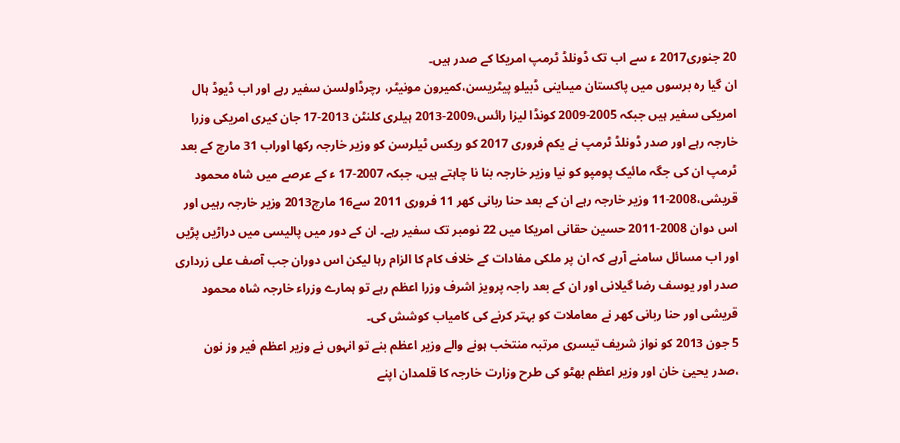20 جنوری2017 ء سے اب تک ڈونلڈ ٹرمپ امریکا کے صدر ہیں۔
ان گیا رہ برسوں میں پاکستان میںاینی ڈبیلو پیٹریسن،کمیرون مونیٹر، رچرڈاولسن سفیر رہے اور اب ڈیوڈ ہال امریکی سفیر ہیں جبکہ 2005-2009 کونڈا لیزا رائس،2009-2013 ہیلری کلنٹن 2013-17 جان کیری امریکی وزرا خارجہ رہے اور صدر ڈونلڈ ٹرمپ نے یکم فروری 2017 کو ریکس ٹیلرسن کو وزیر خارجہ رکھا اوراب 31 مارچ کے بعد ٹرمپ ان کی جگہ مائیک پومپو کو نیا وزیر خارجہ بنا نا چاہتے ہیں، جبکہ 2007-17 ء کے عرصے میں شاہ محمود قریشی،2008-11 وزیر خارجہ رہے ان کے بعد حنا ربانی کھر 11 فروری 2011 سے16 مارچ2013 وزیر خارجہ رہیں اور اس دوان 2008-2011 حسین حقانی امریکا میں 22 نومبر تک سفیر رہے۔ ان کے دور میں پالیسی میں دراڑیں پڑیں اور اب مسائل سامنے آرہے کہ ان پر ملکی مفادات کے خلاف کام کا الزام رہا لیکن اس دوران جب آصف علی زرداری صدر اور یوسف رضا گیلانی اور ان کے بعد راجہ پرویز اشرف وزرا اعظم رہے تو ہمارے وزراء خارجہ شاہ محمود قریشی اور حنا ربانی کھر نے معاملات کو بہتر کرنے کی کامیاب کوشش کی۔
5 جون 2013 کو نواز شریف تیسری مرتبہ منتخب ہونے والے وزیر اعظم بنے تو انہوں نے وزیر اعظم فیر وز نون ،صدر یحییٰ خان اور وزیر اعظم بھٹو کی طرح وزارت خارجہ کا قلمدان اپنے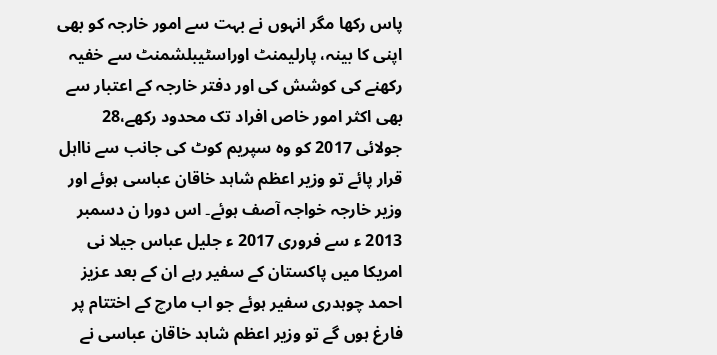پاس رکھا مگر انہوں نے بہت سے امور خارجہ کو بھی اپنی کا بینہ، پارلیمنٹ اوراسٹیبلشمنٹ سے خفیہ رکھنے کی کوشش کی اور دفتر خارجہ کے اعتبار سے بھی اکثر امور خاص افراد تک محدود رکھے،28 جولائی 2017 کو وہ سپریم کوٹ کی جانب سے نااہل قرار پائے تو وزیر اعظم شاہد خاقان عباسی ہوئے اور وزیر خارجہ خواجہ آصف ہوئے۔ اس دورا ن دسمبر 2013 ء سے فروری 2017 ء جلیل عباس جیلا نی امریکا میں پاکستان کے سفیر رہے ان کے بعد عزیز احمد چوہدری سفیر ہوئے جو اب مارچ کے اختتام پر فارغ ہوں گے تو وزیر اعظم شاہد خاقان عباسی نے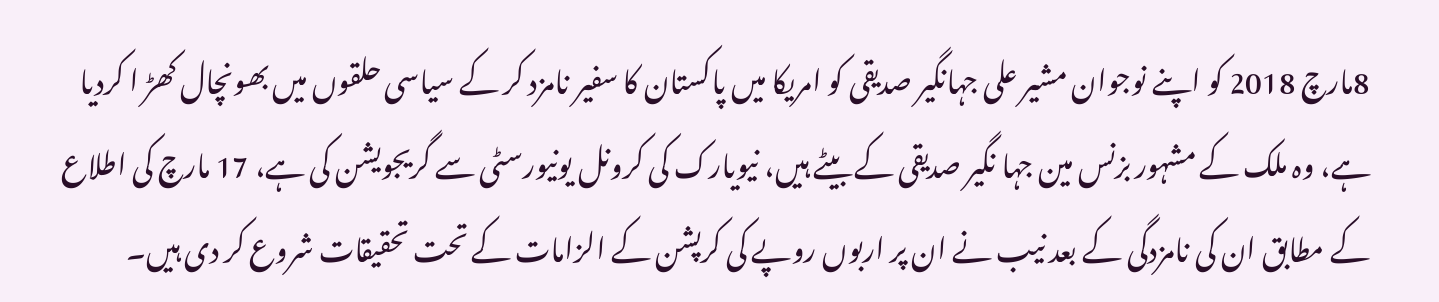8مارچ 2018 کو اپنے نوجوان مشیر علی جہانگیر صدیقی کو امریکا میں پاکستان کا سفیر نامزد کر کے سیاسی حلقوں میں بھونچال کھڑ ا کردیا ہے، وہ ملک کے مشہور بزنس مین جہا نگیر صدیقی کے بیٹے ہیں، نیویارک کی کرونل یونیورسٹی سے گریجویشن کی ہے، 17 مارچ کی اطلاع کے مطابق ان کی نامزدگی کے بعد نیب نے ان پر اربوں روپے کی کرپشن کے الزامات کے تحت تحقیقات شروع کر دی ہیں۔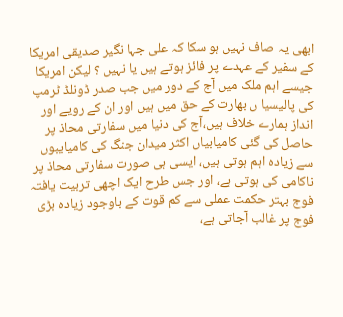ابھی یہ صاف نہیں ہو سکا کہ علی جہا نگیر صدیقی امریکا کے سفیر کے عہدے پر فائز ہوتے ہیں یا نہیں ؟ لیکن امریکا جیسے اہم ملک میں آج کے دور میں جب صدر ڈونلڈ ٹرمپ کی پالیسیا ں بھارت کے حق میں ہیں اور ان کے رویے اور انداز ہمارے خلاف ہیں،آج کی دنیا میں سفارتی محاذ پر حاصل کی گئی کامیابیاں اکثر میدان جنگ کی کامیایبوں سے زیادہ اہم ہوتی ہیں، ایسی ہی صورت سفارتی محاذ پر ناکامی کی ہوتی ہے، اور جس طرح ایک اچھی تربیت یافتہ فوج بہتر حکمت عملی سے کم قوت کے باوجود زیادہ بڑی فوج پر غالب آجاتی ہے،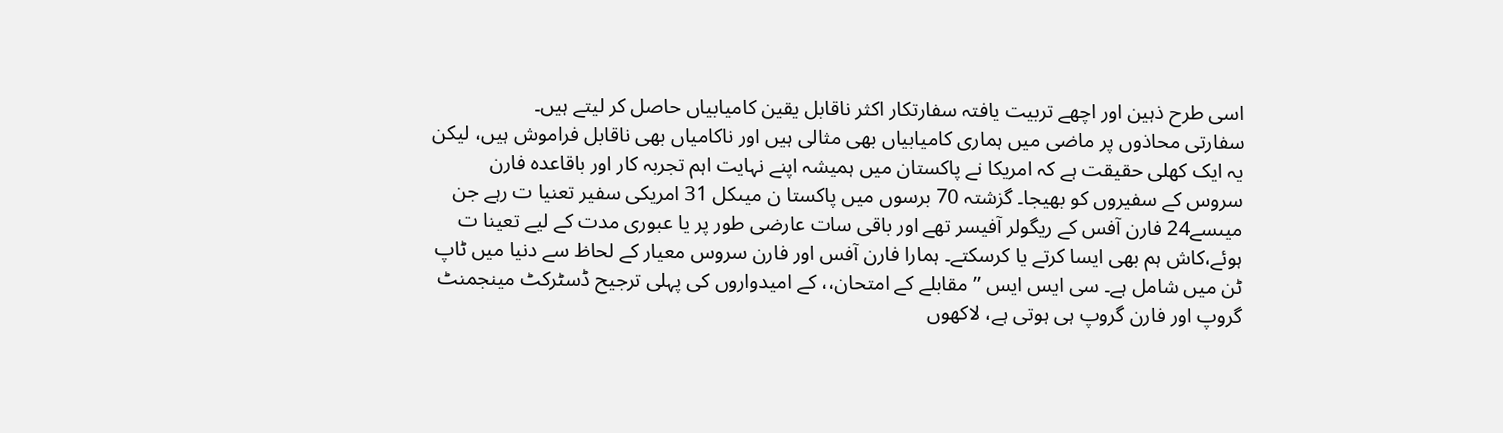اسی طرح ذہین اور اچھے تربیت یافتہ سفارتکار اکثر ناقابل یقین کامیابیاں حاصل کر لیتے ہیں۔
سفارتی محاذوں پر ماضی میں ہماری کامیابیاں بھی مثالی ہیں اور ناکامیاں بھی ناقابل فراموش ہیں، لیکن یہ ایک کھلی حقیقت ہے کہ امریکا نے پاکستان میں ہمیشہ اپنے نہایت اہم تجربہ کار اور باقاعدہ فارن سروس کے سفیروں کو بھیجا۔ گزشتہ 70 برسوں میں پاکستا ن میںکل 31 امریکی سفیر تعنیا ت رہے جن میںسے24 فارن آفس کے ریگولر آفیسر تھے اور باقی سات عارضی طور پر یا عبوری مدت کے لیے تعینا ت ہوئے،کاش ہم بھی ایسا کرتے یا کرسکتے۔ ہمارا فارن آفس اور فارن سروس معیار کے لحاظ سے دنیا میں ٹاپ ٹن میں شامل ہے۔ سی ایس ایس ’’ مقابلے کے امتحان،، کے امیدواروں کی پہلی ترجیح ڈسٹرکٹ مینجمنٹ گروپ اور فارن گروپ ہی ہوتی ہے، لاکھوں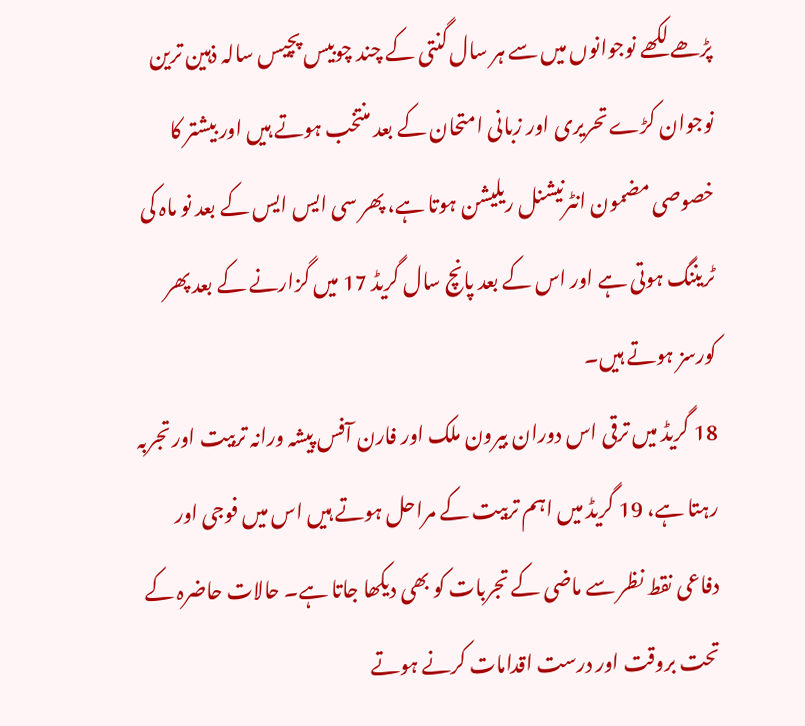پڑھے لکھے نوجوانوں میں سے ہر سال گنتی کے چند چوبیس پچیس سالہ ذہین ترین نوجوان کڑے تحریری اور زبانی امتحان کے بعد منتخب ہوتے ہیں اور بیشتر کا خصوصی مضمون انٹرنیشنل ریلیشن ہوتا ہے، پھر سی ایس ایس کے بعد نو ماہ کی ٹریننگ ہوتی ہے اور اس کے بعد پانچ سال گریڈ 17 میں گزارنے کے بعد پھر کورسز ہوتے ہیں۔
18 گریڈ میں ترقی اس دوران بیرون ملک اور فارن آفس پیشہ ورانہ تربیت اور تجربہ رہتا ہے، 19 گریڈ میں اہم تربیت کے مراحل ہوتے ہیں اس میں فوجی اور دفاعی نقط نظر سے ماضی کے تجربات کو بھی دیکھا جاتا ہے۔ حالات حاضرہ کے تحت بروقت اور درست اقدامات کرنے ہوتے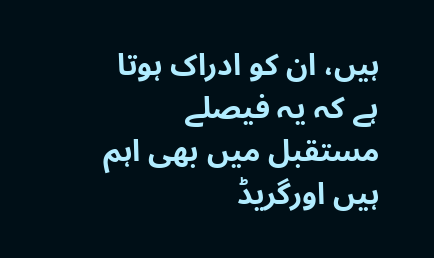ہیں، ان کو ادراک ہوتا ہے کہ یہ فیصلے مستقبل میں بھی اہم ہیں اورگریڈ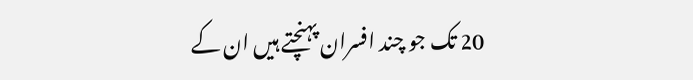20 تک جو چند افسران پہنچتے ہیں ان کے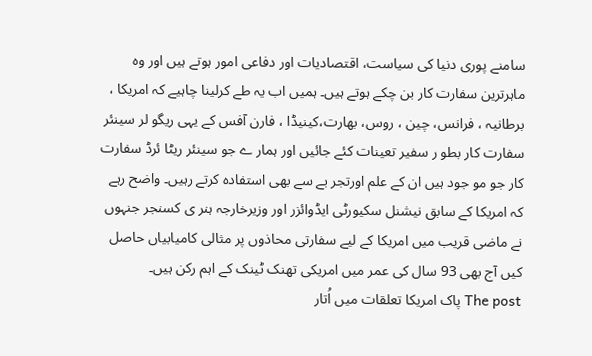سامنے پوری دنیا کی سیاست، اقتصادیات اور دفاعی امور ہوتے ہیں اور وہ ماہرترین سفارت کار بن چکے ہوتے ہیں۔ ہمیں اب یہ طے کرلینا چاہیے کہ امریکا ، برطانیہ ، فرانس، چین ، روس، بھارت،کینیڈا ، فارن آفس کے یہی ریگو لر سینئر سفارت کار بطو ر سفیر تعینات کئے جائیں اور ہمار ے جو سینئر ریٹا ئرڈ سفارت کار جو مو جود ہیں ان کے علم اورتجر بے سے بھی استفادہ کرتے رہیں۔ واضح رہے کہ امریکا کے سابق نیشنل سکیورٹی ایڈوائزر اور وزیرخارجہ ہنر ی کسنجر جنہوں نے ماضی قریب میں امریکا کے لیے سفارتی محاذوں پر مثالی کامیابیاں حاصل کیں آج بھی 93 سال کی عمر میں امریکی تھنک ٹینک کے اہم رکن ہیں۔
The post پاک امریکا تعلقات میں اُتار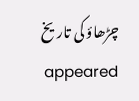چڑھاؤ کی تاریخ appeared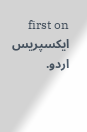first on ایکسپریس اردو.